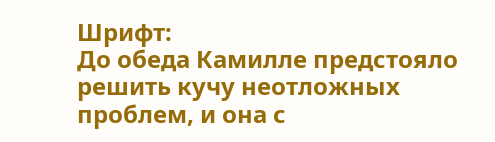Шрифт:
До обеда Камилле предстояло решить кучу неотложных проблем, и она с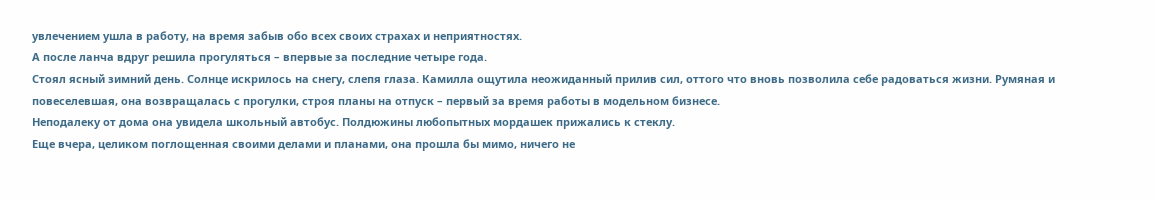увлечением ушла в работу, на время забыв обо всех своих страхах и неприятностях.
А после ланча вдруг решила прогуляться – впервые за последние четыре года.
Стоял ясный зимний день. Солнце искрилось на снегу, слепя глаза. Камилла ощутила неожиданный прилив сил, оттого что вновь позволила себе радоваться жизни. Румяная и повеселевшая, она возвращалась с прогулки, строя планы на отпуск – первый за время работы в модельном бизнесе.
Неподалеку от дома она увидела школьный автобус. Полдюжины любопытных мордашек прижались к стеклу.
Еще вчера, целиком поглощенная своими делами и планами, она прошла бы мимо, ничего не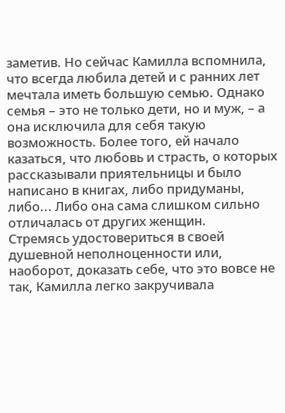заметив. Но сейчас Камилла вспомнила, что всегда любила детей и с ранних лет мечтала иметь большую семью. Однако семья – это не только дети, но и муж, – а она исключила для себя такую возможность. Более того, ей начало казаться, что любовь и страсть, о которых рассказывали приятельницы и было написано в книгах, либо придуманы, либо... Либо она сама слишком сильно отличалась от других женщин.
Стремясь удостовериться в своей душевной неполноценности или, наоборот, доказать себе, что это вовсе не так, Камилла легко закручивала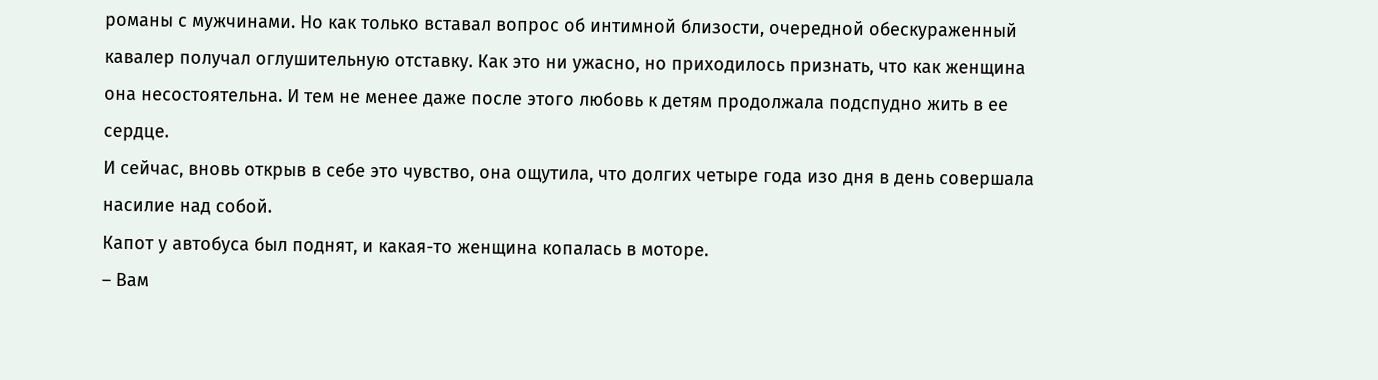романы с мужчинами. Но как только вставал вопрос об интимной близости, очередной обескураженный кавалер получал оглушительную отставку. Как это ни ужасно, но приходилось признать, что как женщина она несостоятельна. И тем не менее даже после этого любовь к детям продолжала подспудно жить в ее сердце.
И сейчас, вновь открыв в себе это чувство, она ощутила, что долгих четыре года изо дня в день совершала насилие над собой.
Капот у автобуса был поднят, и какая-то женщина копалась в моторе.
– Вам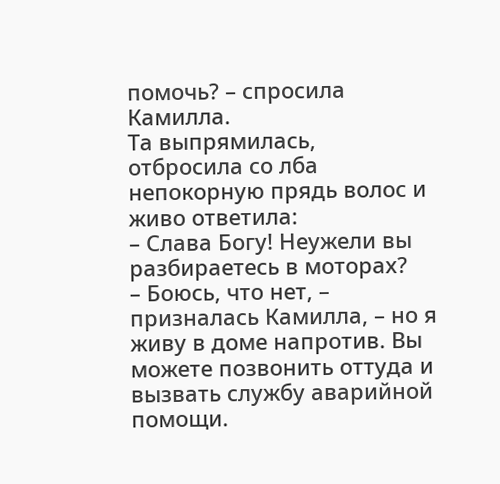помочь? – спросила Камилла.
Та выпрямилась, отбросила со лба непокорную прядь волос и живо ответила:
– Слава Богу! Неужели вы разбираетесь в моторах?
– Боюсь, что нет, – призналась Камилла, – но я живу в доме напротив. Вы можете позвонить оттуда и вызвать службу аварийной помощи.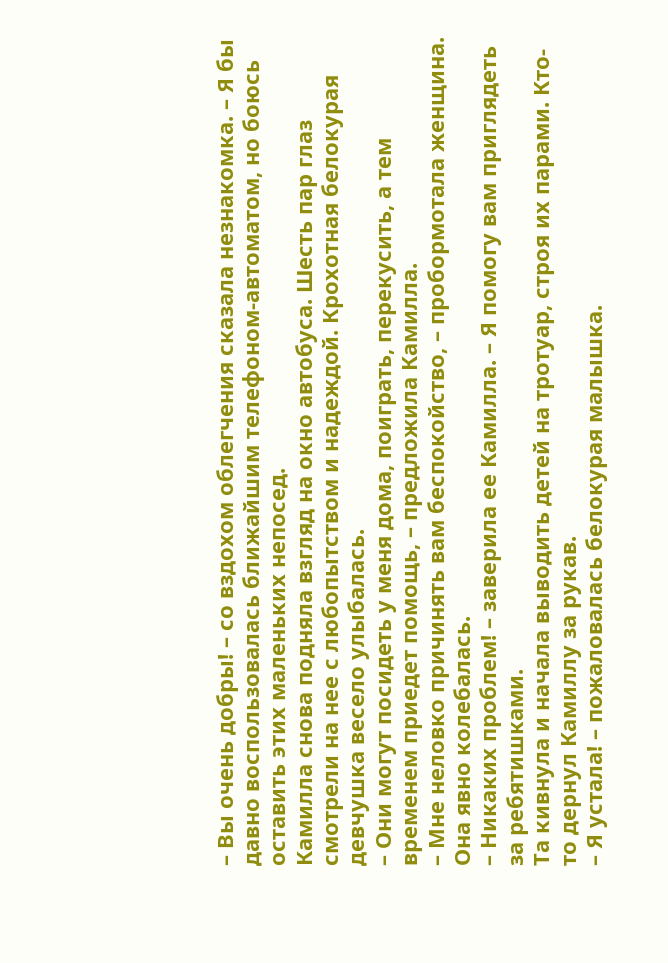– Вы очень добры! – со вздохом облегчения сказала незнакомка. – Я бы давно воспользовалась ближайшим телефоном-автоматом, но боюсь оставить этих маленьких непосед.
Камилла снова подняла взгляд на окно автобуса. Шесть пар глаз смотрели на нее с любопытством и надеждой. Крохотная белокурая девчушка весело улыбалась.
– Они могут посидеть у меня дома, поиграть, перекусить, а тем временем приедет помощь, – предложила Камилла.
– Мне неловко причинять вам беспокойство, – пробормотала женщина. Она явно колебалась.
– Никаких проблем! – заверила ее Камилла. – Я помогу вам приглядеть за ребятишками.
Та кивнула и начала выводить детей на тротуар, строя их парами. Кто-то дернул Камиллу за рукав.
– Я устала! – пожаловалась белокурая малышка.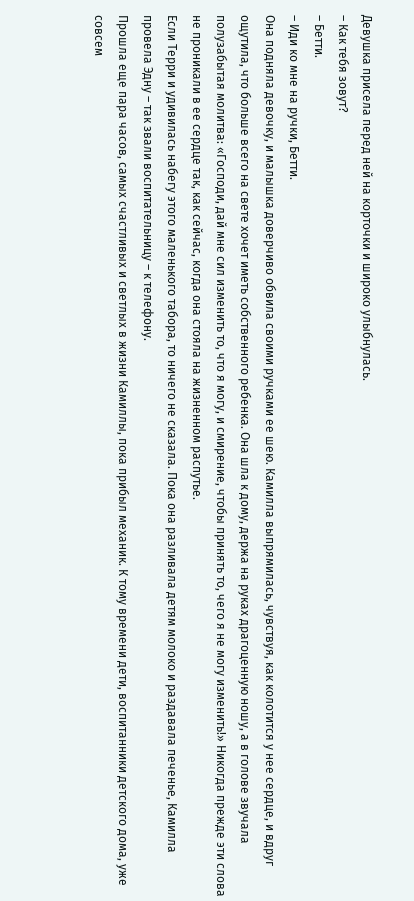Девушка присела перед ней на корточки и широко улыбнулась.
– Как тебя зовут?
– Бетти.
– Иди ко мне на ручки, Бетти.
Она подняла девочку, и малышка доверчиво обвила своими ручками ее шею. Камилла выпрямилась, чувствуя, как колотится у нее сердце, и вдруг ощутила, что больше всего на свете хочет иметь собственного ребенка. Она шла к дому, держа на руках драгоценную ношу, а в голове звучала полузабытая молитва: «Господи, дай мне сил изменить то, что я могу, и смирение, чтобы принять то, чего я не могу изменить!» Никогда прежде эти слова не проникали в ее сердце так, как сейчас, когда она стояла на жизненном распутье.
Если Терри и удивилась набегу этого маленького табора, то ничего не сказала. Пока она разливала детям молоко и раздавала печенье, Камилла провела Эдну – так звали воспитательницу – к телефону.
Прошла еще пара часов, самых счастливых и светлых в жизни Камиллы, пока прибыл механик. К тому времени дети, воспитанники детского дома, уже совсем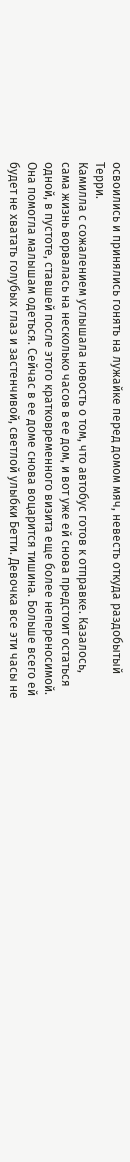освоились и принялись гонять на лужайке перед домом мяч, невесть откуда раздобытый Терри.
Камилла с сожалением услышала новость о том, что автобус готов к отправке. Казалось, сама жизнь ворвалась на несколько часов в ее дом, и вот уже ей снова предстоит остаться одной, в пустоте, ставшей после этого кратковременного визита еще более непереносимой.
Она помогла малышам одеться. Сейчас в ее доме снова воцарится тишина. Больше всего ей будет не хватать голубых глаз и застенчивой, светлой улыбки Бетти. Девочка все эти часы не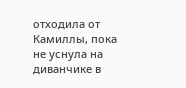отходила от Камиллы, пока не уснула на диванчике в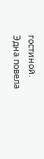гостиной.
Эдна повела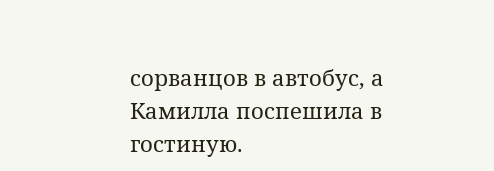сорванцов в автобус, а Камилла поспешила в гостиную.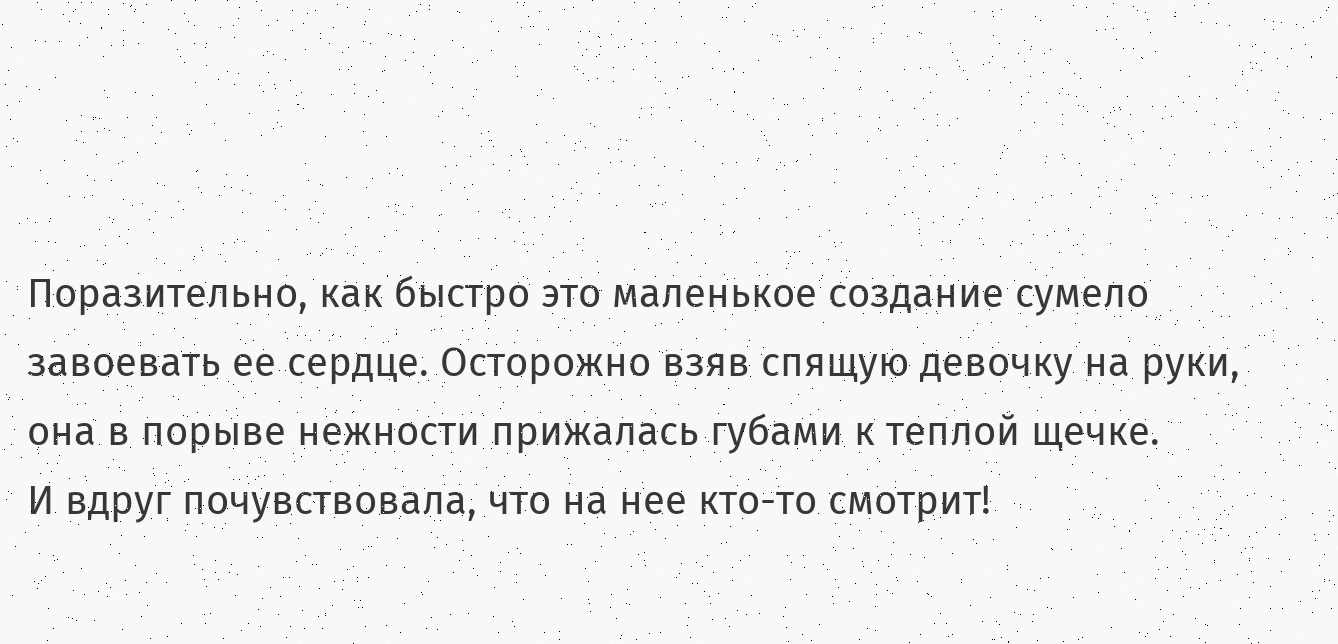Поразительно, как быстро это маленькое создание сумело завоевать ее сердце. Осторожно взяв спящую девочку на руки, она в порыве нежности прижалась губами к теплой щечке.
И вдруг почувствовала, что на нее кто-то смотрит!